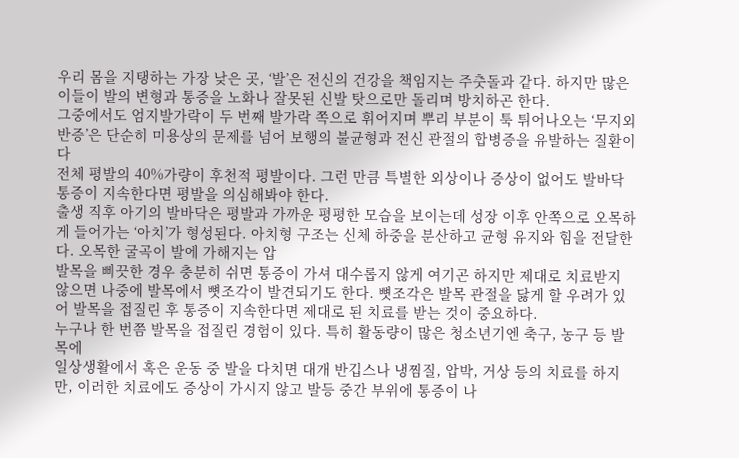우리 몸을 지탱하는 가장 낮은 곳, ‘발’은 전신의 건강을 책임지는 주춧돌과 같다. 하지만 많은 이들이 발의 변형과 통증을 노화나 잘못된 신발 탓으로만 돌리며 방치하곤 한다.
그중에서도 엄지발가락이 두 번째 발가락 쪽으로 휘어지며 뿌리 부분이 툭 튀어나오는 ‘무지외반증’은 단순히 미용상의 문제를 넘어 보행의 불균형과 전신 관절의 합병증을 유발하는 질환이다
전체 평발의 40%가량이 후천적 평발이다. 그런 만큼 특별한 외상이나 증상이 없어도 발바닥 통증이 지속한다면 평발을 의심해봐야 한다.
출생 직후 아기의 발바닥은 평발과 가까운 평평한 모습을 보이는데 성장 이후 안쪽으로 오목하게 들어가는 ‘아치’가 형성된다. 아치형 구조는 신체 하중을 분산하고 균형 유지와 힘을 전달한다. 오목한 굴곡이 발에 가해지는 압
발목을 삐끗한 경우 충분히 쉬면 통증이 가셔 대수롭지 않게 여기곤 하지만 제대로 치료받지 않으면 나중에 발목에서 뼛조각이 발견되기도 한다. 뼛조각은 발목 관절을 닳게 할 우려가 있어 발목을 접질린 후 통증이 지속한다면 제대로 된 치료를 받는 것이 중요하다.
누구나 한 번쯤 발목을 접질린 경험이 있다. 특히 활동량이 많은 청소년기엔 축구, 농구 등 발목에
일상생활에서 혹은 운동 중 발을 다치면 대개 반깁스나 냉찜질, 압박, 거상 등의 치료를 하지만, 이러한 치료에도 증상이 가시지 않고 발등 중간 부위에 통증이 나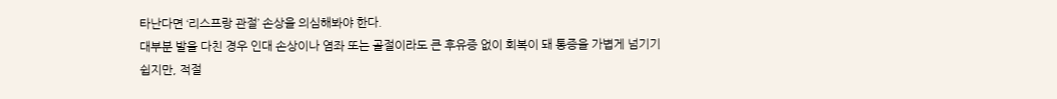타난다면 ‘리스프랑 관절’ 손상을 의심해봐야 한다.
대부분 발을 다친 경우 인대 손상이나 염좌 또는 골절이라도 큰 후유증 없이 회복이 돼 통증을 가볍게 넘기기 쉽지만, 적절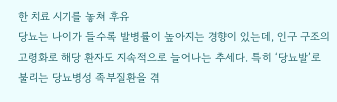한 치료 시기를 놓쳐 후유
당뇨는 나이가 들수록 발병률이 높아지는 경향이 있는데, 인구 구조의 고령화로 해당 환자도 지속적으로 늘어나는 추세다. 특히 ‘당뇨발’로 불리는 당뇨병성 족부질환을 겪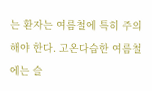는 환자는 여름철에 특히 주의해야 한다. 고온다습한 여름철에는 슬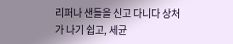리퍼나 샌들을 신고 다니다 상처가 나기 쉽고, 세균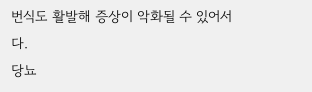번식도 활발해 증상이 악화될 수 있어서다.
당뇨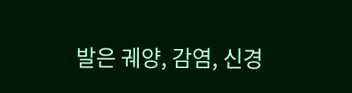발은 궤양, 감염, 신경